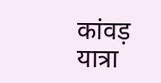कांवड़ यात्रा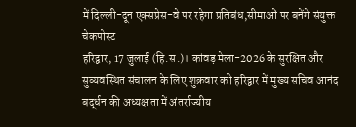में दिल्ली-दून एक्सप्रेस-वे पर रहेगा प्रतिबंध,सीमाओं पर बनेंगे संयुक्त चेकपोस्ट
हरिद्वार, 17 जुलाई (हि.स.)। कांवड़ मेला-2026 के सुरक्षित और सुव्यवस्थित संचालन के लिए शुक्रवार को हरिद्वार में मुख्य सचिव आनंद बर्द्धन की अध्यक्षता में अंतर्राज्यीय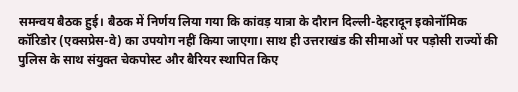समन्वय बैठक हुई। बैठक में निर्णय लिया गया कि कांवड़ यात्रा के दौरान दिल्ली-देहरादून इकोनॉमिक कॉरिडोर (एक्सप्रेस-वे) का उपयोग नहीं किया जाएगा। साथ ही उत्तराखंड की सीमाओं पर पड़ोसी राज्यों की पुलिस के साथ संयुक्त चेकपोस्ट और बैरियर स्थापित किए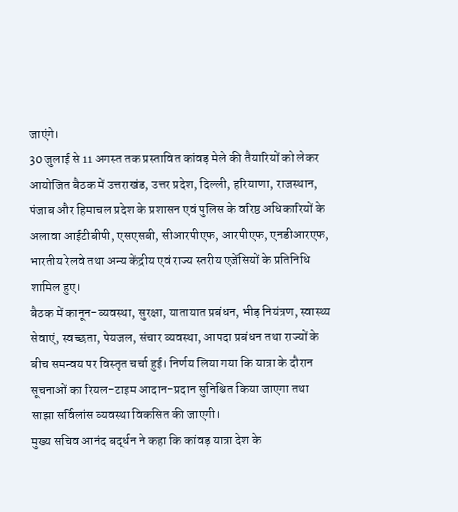जाएंगे।
30 जुलाई से 11 अगस्त तक प्रस्तावित कांवड़ मेले की तैयारियों को लेकर आयोजित बैठक में उत्तराखंड, उत्तर प्रदेश, दिल्ली, हरियाणा, राजस्थान, पंजाब और हिमाचल प्रदेश के प्रशासन एवं पुलिस के वरिष्ठ अधिकारियों के अलावा आईटीबीपी, एसएसबी, सीआरपीएफ, आरपीएफ, एनडीआरएफ, भारतीय रेलवे तथा अन्य केंद्रीय एवं राज्य स्तरीय एजेंसियों के प्रतिनिधि शामिल हुए।
बैठक में कानून-व्यवस्था, सुरक्षा, यातायात प्रबंधन, भीड़ नियंत्रण, स्वास्थ्य सेवाएं, स्वच्छता, पेयजल, संचार व्यवस्था, आपदा प्रबंधन तथा राज्यों के बीच समन्वय पर विस्तृत चर्चा हुई। निर्णय लिया गया कि यात्रा के दौरान सूचनाओं का रियल-टाइम आदान-प्रदान सुनिश्चित किया जाएगा तथा साझा सर्विलांस व्यवस्था विकसित की जाएगी।
मुख्य सचिव आनंद बर्द्धन ने कहा कि कांवड़ यात्रा देश के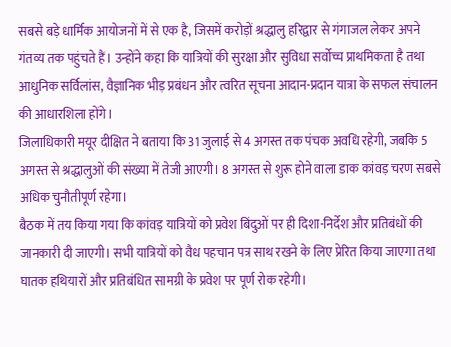सबसे बड़े धार्मिक आयोजनों में से एक है, जिसमें करोड़ों श्रद्धालु हरिद्वार से गंगाजल लेकर अपने गंतव्य तक पहुंचते हैं। उन्होंने कहा कि यात्रियों की सुरक्षा और सुविधा सर्वोच्च प्राथमिकता है तथा आधुनिक सर्विलांस, वैज्ञानिक भीड़ प्रबंधन और त्वरित सूचना आदान-प्रदान यात्रा के सफल संचालन की आधारशिला होंगे।
जिलाधिकारी मयूर दीक्षित ने बताया कि 31 जुलाई से 4 अगस्त तक पंचक अवधि रहेगी, जबकि 5 अगस्त से श्रद्धालुओं की संख्या में तेजी आएगी। 8 अगस्त से शुरू होने वाला डाक कांवड़ चरण सबसे अधिक चुनौतीपूर्ण रहेगा।
बैठक में तय किया गया कि कांवड़ यात्रियों को प्रवेश बिंदुओं पर ही दिशा-निर्देश और प्रतिबंधों की जानकारी दी जाएगी। सभी यात्रियों को वैध पहचान पत्र साथ रखने के लिए प्रेरित किया जाएगा तथा घातक हथियारों और प्रतिबंधित सामग्री के प्रवेश पर पूर्ण रोक रहेगी।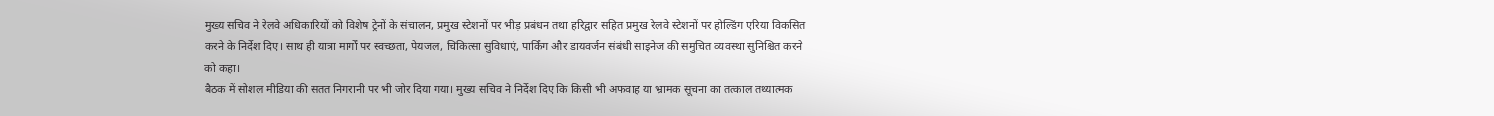मुख्य सचिव ने रेलवे अधिकारियों को विशेष ट्रेनों के संचालन, प्रमुख स्टेशनों पर भीड़ प्रबंधन तथा हरिद्वार सहित प्रमुख रेलवे स्टेशनों पर होल्डिंग एरिया विकसित करने के निर्देश दिए। साथ ही यात्रा मार्गों पर स्वच्छता, पेयजल, चिकित्सा सुविधाएं, पार्किंग और डायवर्जन संबंधी साइनेज की समुचित व्यवस्था सुनिश्चित करने को कहा।
बैठक में सोशल मीडिया की सतत निगरानी पर भी जोर दिया गया। मुख्य सचिव ने निर्देश दिए कि किसी भी अफवाह या भ्रामक सूचना का तत्काल तथ्यात्मक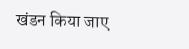खंडन किया जाए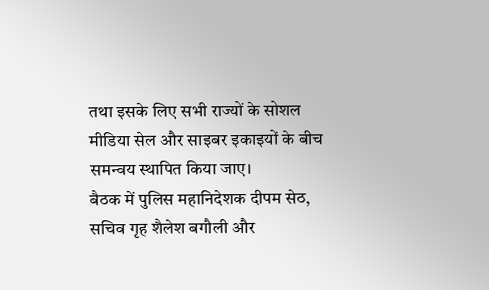तथा इसके लिए सभी राज्यों के सोशल मीडिया सेल और साइबर इकाइयों के बीच समन्वय स्थापित किया जाए।
बैठक में पुलिस महानिदेशक दीपम सेठ, सचिव गृह शैलेश बगौली और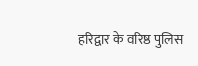हरिद्वार के वरिष्ठ पुलिस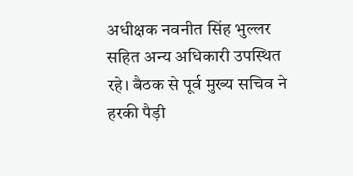अधीक्षक नवनीत सिंह भुल्लर सहित अन्य अधिकारी उपस्थित रहे। बैठक से पूर्व मुख्य सचिव ने हरकी पैड़ी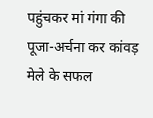पहुंचकर मां गंगा की पूजा-अर्चना कर कांवड़ मेले के सफल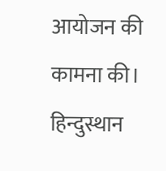आयोजन की कामना की।
हिन्दुस्थान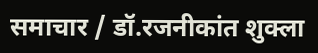समाचार / डॉ.रजनीकांत शुक्ला